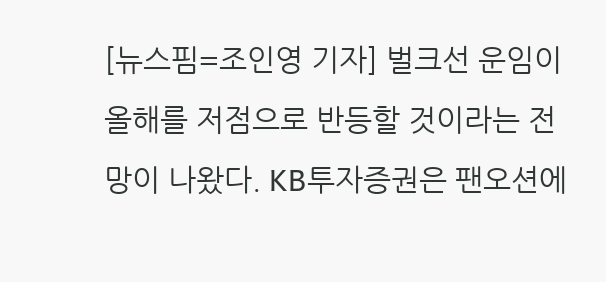[뉴스핌=조인영 기자] 벌크선 운임이 올해를 저점으로 반등할 것이라는 전망이 나왔다. KB투자증권은 팬오션에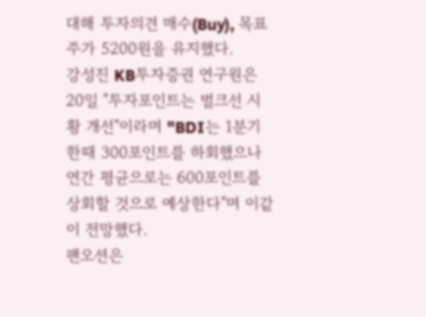대해 투자의견 매수(Buy), 목표주가 5200원을 유지했다.
강성진 KB투자증권 연구원은 20일 "투자포인트는 벌크선 시황 개선"이라며 "BDI는 1분기 한때 300포인트를 하회했으나 연간 평균으로는 600포인트를 상회할 것으로 예상한다"며 이같이 전망했다.
팬오션은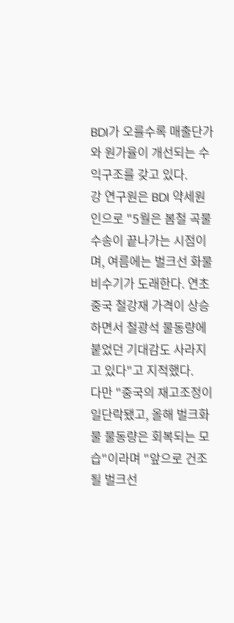BDI가 오를수록 매출단가와 원가율이 개선되는 수익구조를 갖고 있다.
강 연구원은 BDI 약세원인으로 "5월은 봄철 곡물 수송이 끝나가는 시점이며, 여름에는 벌크선 화물 비수기가 도래한다. 연초 중국 철강재 가격이 상승하면서 철광석 물동량에 붙었던 기대감도 사라지고 있다"고 지적했다.
다만 "중국의 재고조정이 일단락됐고, 올해 벌크화물 물동량은 회복되는 모습"이라며 "앞으로 건조될 벌크선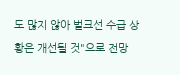도 많지 않아 벌크선 수급 상황은 개선될 것"으로 전망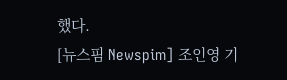했다.
[뉴스핌 Newspim] 조인영 기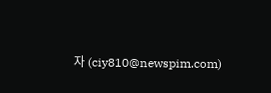자 (ciy810@newspim.com)